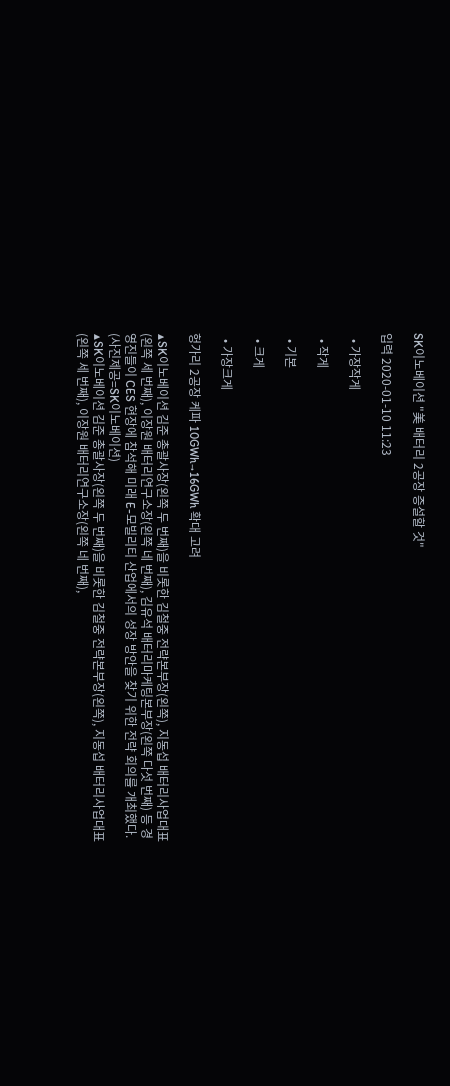SK이노베이션 "美 배터리 2공장 증설할 것"

입력 2020-01-10 11:23

  • 가장작게

  • 작게

  • 기본

  • 크게

  • 가장크게

헝가리 2공장 케파 10GWh→16GWh 확대 고려

▲SK이노베이션 김준 총괄사장(왼쪽 두 번째)을 비롯한 김철중 전략본부장(왼쪽), 지동섭 배터리사업대표(왼쪽 세 번째), 이장원 배터리연구소장(왼쪽 네 번째), 김유석 배터리마케팅본부장(왼쪽 다섯 번째) 등 경영진들이 CES 현장에 참석해 미래 E-모빌리티 산업에서의 성장 방안을 찾기 위한 전략 회의를 개최했다. (사진제공=SK이노베이션)
▲SK이노베이션 김준 총괄사장(왼쪽 두 번째)을 비롯한 김철중 전략본부장(왼쪽), 지동섭 배터리사업대표(왼쪽 세 번째), 이장원 배터리연구소장(왼쪽 네 번째),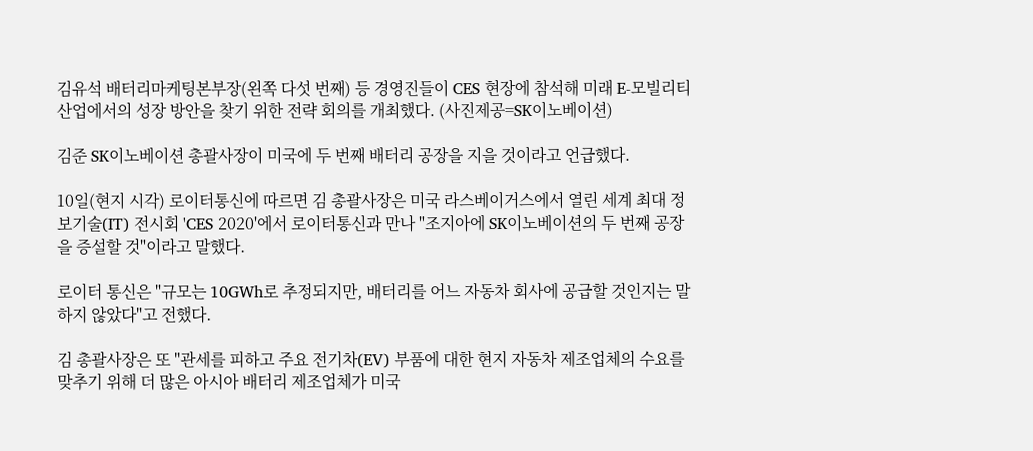김유석 배터리마케팅본부장(왼쪽 다섯 번째) 등 경영진들이 CES 현장에 참석해 미래 E-모빌리티 산업에서의 성장 방안을 찾기 위한 전략 회의를 개최했다. (사진제공=SK이노베이션)

김준 SK이노베이션 총괄사장이 미국에 두 번째 배터리 공장을 지을 것이라고 언급했다.

10일(현지 시각) 로이터통신에 따르면 김 총괄사장은 미국 라스베이거스에서 열린 세계 최대 정보기술(IT) 전시회 'CES 2020'에서 로이터통신과 만나 "조지아에 SK이노베이션의 두 번째 공장을 증설할 것"이라고 말했다.

로이터 통신은 "규모는 10GWh로 추정되지만, 배터리를 어느 자동차 회사에 공급할 것인지는 말하지 않았다"고 전했다.

김 총괄사장은 또 "관세를 피하고 주요 전기차(EV) 부품에 대한 현지 자동차 제조업체의 수요를 맞추기 위해 더 많은 아시아 배터리 제조업체가 미국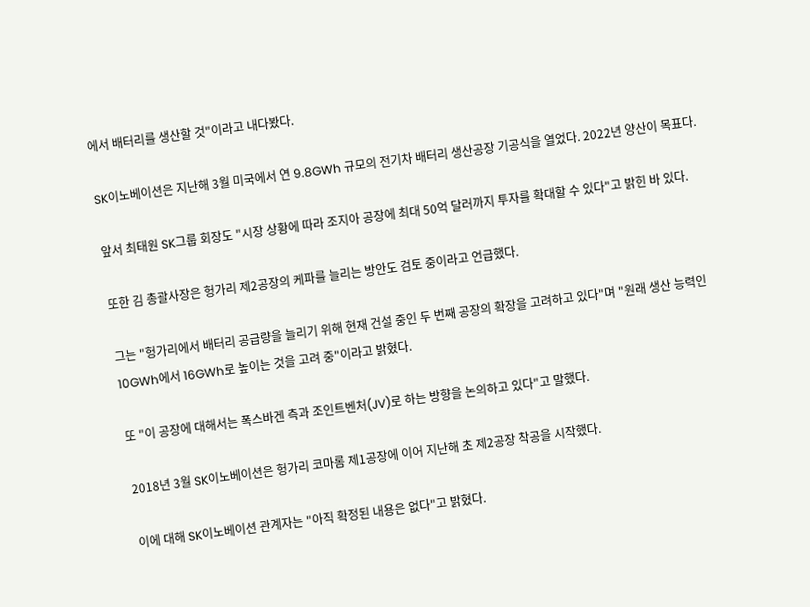에서 배터리를 생산할 것"이라고 내다봤다.

SK이노베이션은 지난해 3월 미국에서 연 9.8GWh 규모의 전기차 배터리 생산공장 기공식을 열었다. 2022년 양산이 목표다.

앞서 최태원 SK그룹 회장도 "시장 상황에 따라 조지아 공장에 최대 50억 달러까지 투자를 확대할 수 있다"고 밝힌 바 있다.

또한 김 총괄사장은 헝가리 제2공장의 케파를 늘리는 방안도 검토 중이라고 언급했다.

그는 "헝가리에서 배터리 공급량을 늘리기 위해 현재 건설 중인 두 번째 공장의 확장을 고려하고 있다"며 "원래 생산 능력인 10GWh에서 16GWh로 높이는 것을 고려 중"이라고 밝혔다.

또 "이 공장에 대해서는 폭스바겐 측과 조인트벤처(JV)로 하는 방향을 논의하고 있다"고 말했다.

2018년 3월 SK이노베이션은 헝가리 코마롬 제1공장에 이어 지난해 초 제2공장 착공을 시작했다.

이에 대해 SK이노베이션 관계자는 "아직 확정된 내용은 없다"고 밝혔다.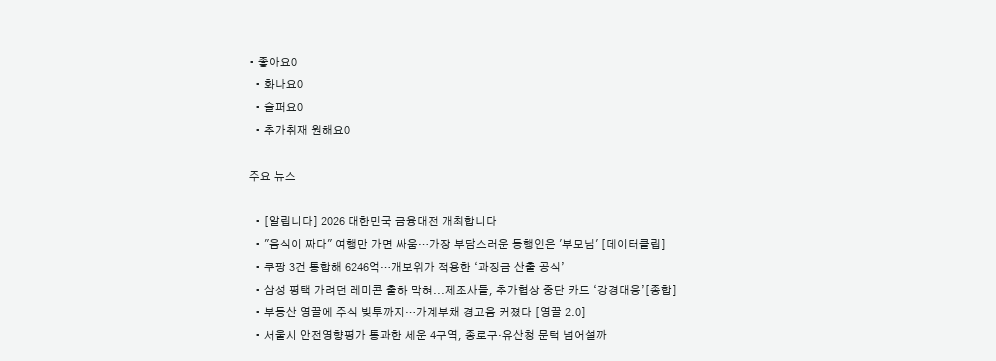• 좋아요0
  • 화나요0
  • 슬퍼요0
  • 추가취재 원해요0

주요 뉴스

  • [알립니다] 2026 대한민국 금융대전 개최합니다
  • "음식이 짜다" 여행만 가면 싸움…가장 부담스러운 동행인은 '부모님' [데이터클립]
  • 쿠팡 3건 통합해 6246억…개보위가 적용한 ‘과징금 산출 공식’
  • 삼성 평택 가려던 레미콘 출하 막혀...제조사들, 추가협상 중단 카드 ‘강경대응’[종합]
  • 부동산 영끌에 주식 빚투까지…가계부채 경고음 커졌다 [영끌 2.0]
  • 서울시 안전영향평가 통과한 세운 4구역, 종로구·유산청 문턱 넘어설까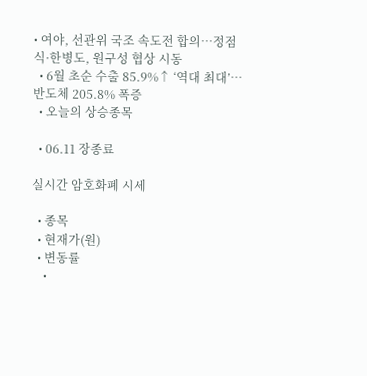• 여야, 선관위 국조 속도전 합의…정점식·한병도, 원구성 협상 시동
  • 6월 초순 수출 85.9%↑ ‘역대 최대’…반도체 205.8% 폭증
  • 오늘의 상승종목

  • 06.11 장종료

실시간 암호화폐 시세

  • 종목
  • 현재가(원)
  • 변동률
    •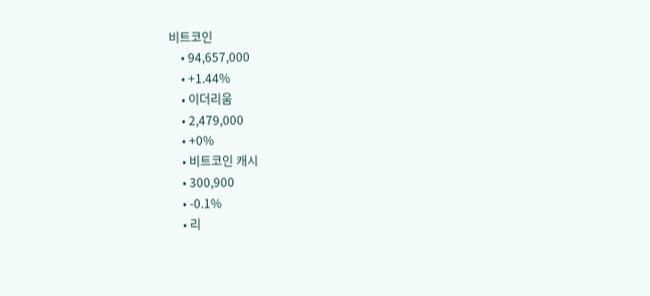비트코인
    • 94,657,000
    • +1.44%
    • 이더리움
    • 2,479,000
    • +0%
    • 비트코인 캐시
    • 300,900
    • -0.1%
    • 리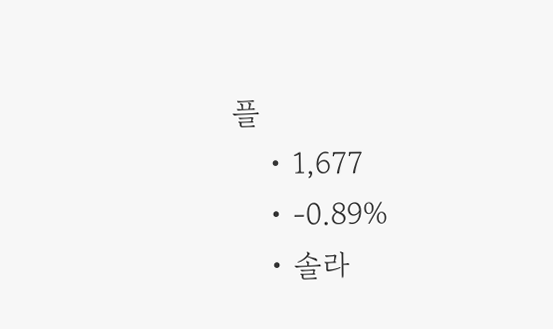플
    • 1,677
    • -0.89%
    • 솔라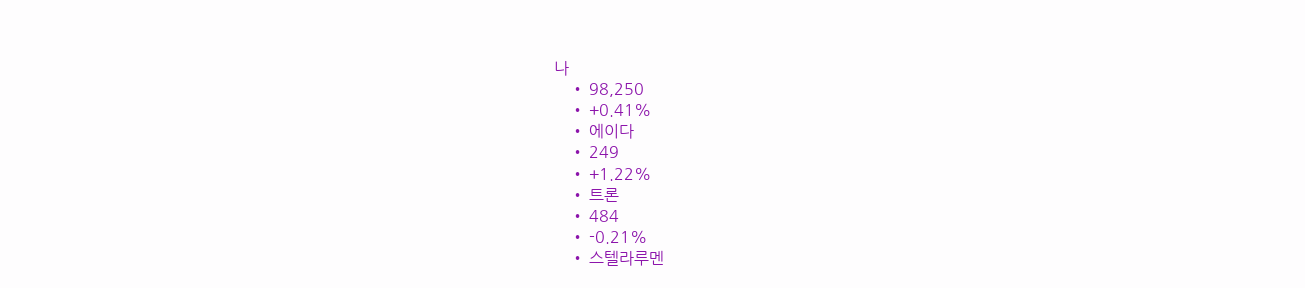나
    • 98,250
    • +0.41%
    • 에이다
    • 249
    • +1.22%
    • 트론
    • 484
    • -0.21%
    • 스텔라루멘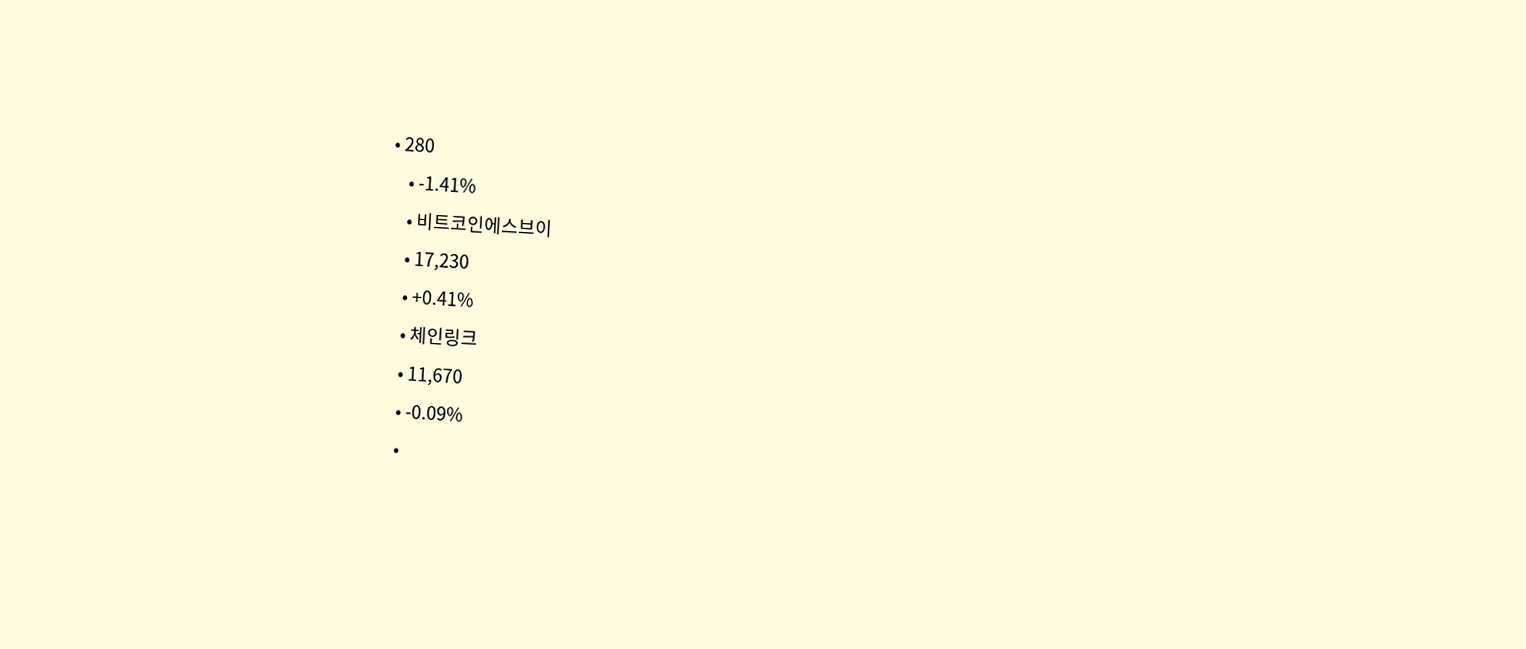• 280
    • -1.41%
    • 비트코인에스브이
    • 17,230
    • +0.41%
    • 체인링크
    • 11,670
    • -0.09%
    •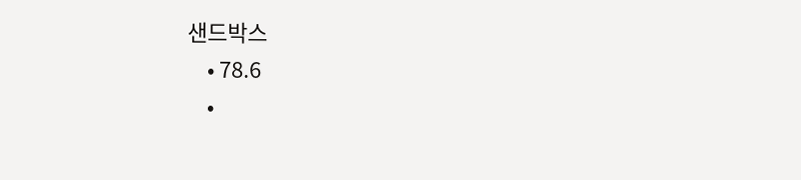샌드박스
    • 78.6
    •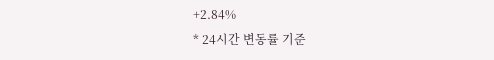+2.84%
* 24시간 변동률 기준